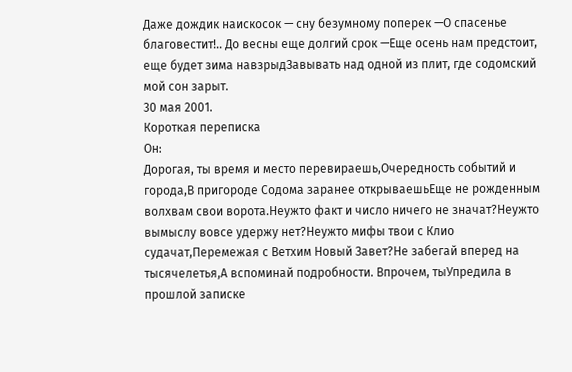Даже дождик наискосок — сну безумному поперек —О спасенье благовестит!.. До весны еще долгий срок —Еще осень нам предстоит, еще будет зима навзрыдЗавывать над одной из плит, где содомский мой сон зарыт.
30 мая 2001.
Короткая переписка
Он:
Дорогая, ты время и место перевираешь,Очередность событий и города,В пригороде Содома заранее открываешьЕще не рожденным волхвам свои ворота.Неужто факт и число ничего не значат?Неужто вымыслу вовсе удержу нет?Неужто мифы твои с Клио судачат,Перемежая с Ветхим Новый Завет?Не забегай вперед на тысячелетья,А вспоминай подробности. Впрочем, тыУпредила в прошлой записке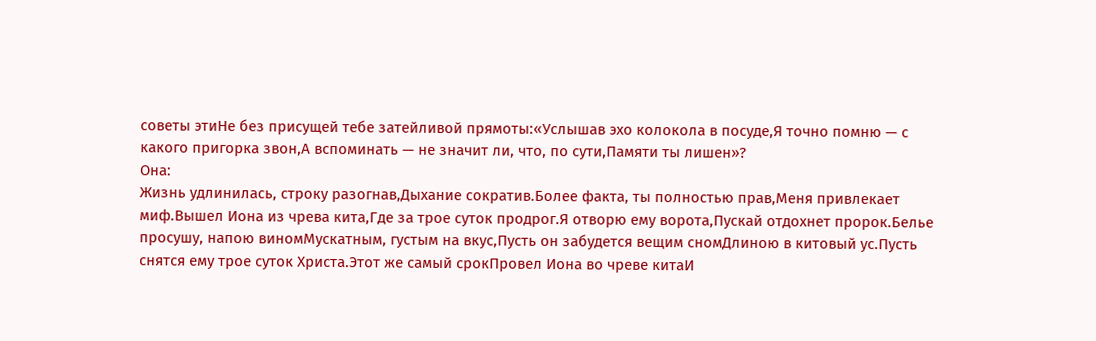советы этиНе без присущей тебе затейливой прямоты:«Услышав эхо колокола в посуде,Я точно помню — с какого пригорка звон,А вспоминать — не значит ли, что, по сути,Памяти ты лишен»?
Она:
Жизнь удлинилась, строку разогнав,Дыхание сократив.Более факта, ты полностью прав,Меня привлекает миф.Вышел Иона из чрева кита,Где за трое суток продрог.Я отворю ему ворота,Пускай отдохнет пророк.Белье просушу, напою виномМускатным, густым на вкус,Пусть он забудется вещим сномДлиною в китовый ус.Пусть снятся ему трое суток Христа.Этот же самый срокПровел Иона во чреве китаИ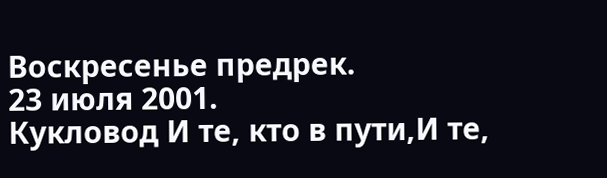Воскресенье предрек.
23 июля 2001.
Кукловод И те, кто в пути,И те,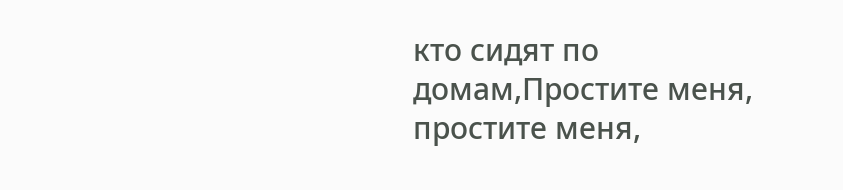кто сидят по домам,Простите меня, простите меня,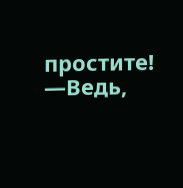простите! —Ведь,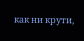как ни крути,